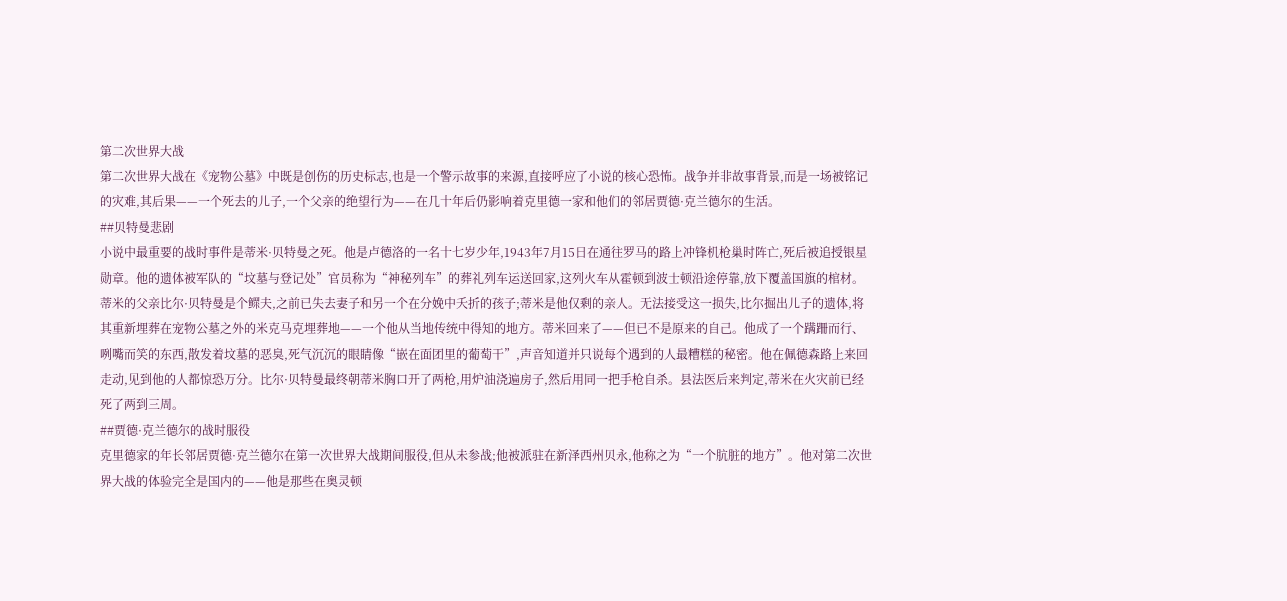第二次世界大战
第二次世界大战在《宠物公墓》中既是创伤的历史标志,也是一个警示故事的来源,直接呼应了小说的核心恐怖。战争并非故事背景,而是一场被铭记的灾难,其后果——一个死去的儿子,一个父亲的绝望行为——在几十年后仍影响着克里德一家和他们的邻居贾德·克兰德尔的生活。
##贝特曼悲剧
小说中最重要的战时事件是蒂米·贝特曼之死。他是卢德洛的一名十七岁少年,1943年7月15日在通往罗马的路上冲锋机枪巢时阵亡,死后被追授银星勋章。他的遗体被军队的“坟墓与登记处”官员称为“神秘列车”的葬礼列车运送回家,这列火车从霍顿到波士顿沿途停靠,放下覆盖国旗的棺材。蒂米的父亲比尔·贝特曼是个鳏夫,之前已失去妻子和另一个在分娩中夭折的孩子;蒂米是他仅剩的亲人。无法接受这一损失,比尔掘出儿子的遗体,将其重新埋葬在宠物公墓之外的米克马克埋葬地——一个他从当地传统中得知的地方。蒂米回来了——但已不是原来的自己。他成了一个蹒跚而行、咧嘴而笑的东西,散发着坟墓的恶臭,死气沉沉的眼睛像“嵌在面团里的葡萄干”,声音知道并只说每个遇到的人最糟糕的秘密。他在佩德森路上来回走动,见到他的人都惊恐万分。比尔·贝特曼最终朝蒂米胸口开了两枪,用炉油浇遍房子,然后用同一把手枪自杀。县法医后来判定,蒂米在火灾前已经死了两到三周。
##贾德·克兰德尔的战时服役
克里德家的年长邻居贾德·克兰德尔在第一次世界大战期间服役,但从未参战;他被派驻在新泽西州贝永,他称之为“一个肮脏的地方”。他对第二次世界大战的体验完全是国内的——他是那些在奥灵顿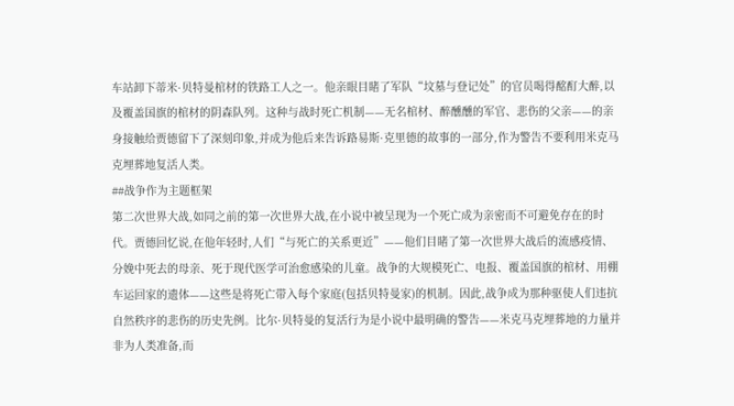车站卸下蒂米·贝特曼棺材的铁路工人之一。他亲眼目睹了军队“坟墓与登记处”的官员喝得酩酊大醉,以及覆盖国旗的棺材的阴森队列。这种与战时死亡机制——无名棺材、醉醺醺的军官、悲伤的父亲——的亲身接触给贾德留下了深刻印象,并成为他后来告诉路易斯·克里德的故事的一部分,作为警告不要利用米克马克埋葬地复活人类。
##战争作为主题框架
第二次世界大战,如同之前的第一次世界大战,在小说中被呈现为一个死亡成为亲密而不可避免存在的时代。贾德回忆说,在他年轻时,人们“与死亡的关系更近”——他们目睹了第一次世界大战后的流感疫情、分娩中死去的母亲、死于现代医学可治愈感染的儿童。战争的大规模死亡、电报、覆盖国旗的棺材、用棚车运回家的遗体——这些是将死亡带入每个家庭(包括贝特曼家)的机制。因此,战争成为那种驱使人们违抗自然秩序的悲伤的历史先例。比尔·贝特曼的复活行为是小说中最明确的警告——米克马克埋葬地的力量并非为人类准备,而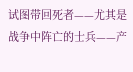试图带回死者——尤其是战争中阵亡的士兵——产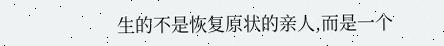生的不是恢复原状的亲人,而是一个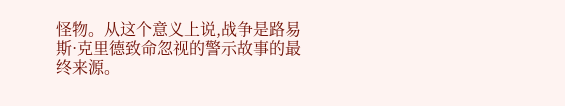怪物。从这个意义上说,战争是路易斯·克里德致命忽视的警示故事的最终来源。